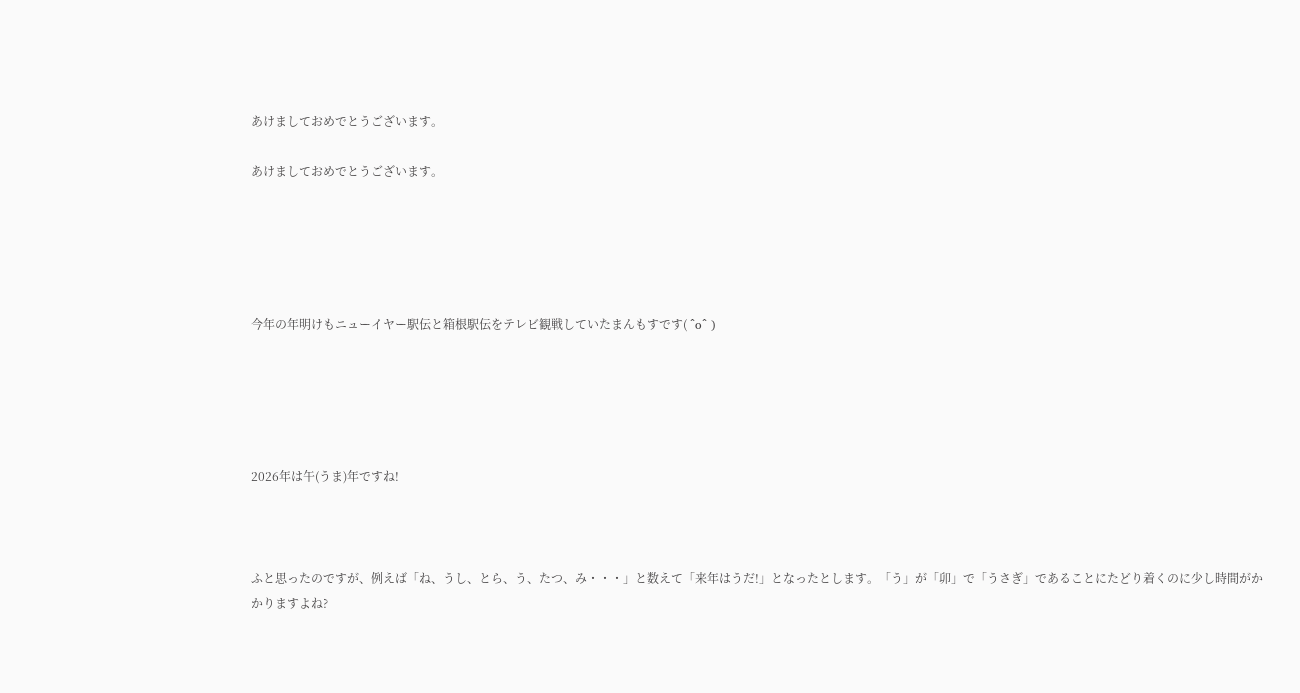あけましておめでとうございます。

あけましておめでとうございます。





今年の年明けもニューイヤー駅伝と箱根駅伝をテレビ観戦していたまんもすです( ˆoˆ )





2026年は午(うま)年ですね!



ふと思ったのですが、例えば「ね、うし、とら、う、たつ、み・・・」と数えて「来年はうだ!」となったとします。「う」が「卯」で「うさぎ」であることにたどり着くのに少し時間がかかりますよね?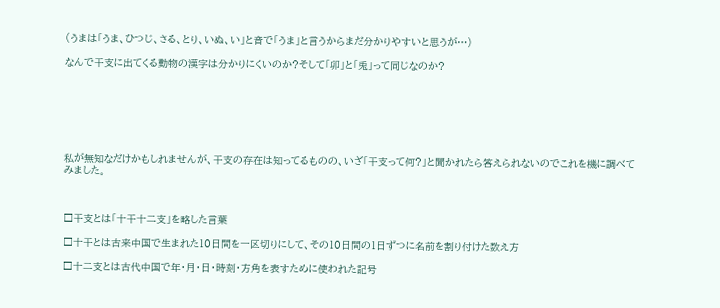(うまは「うま、ひつじ、さる、とり、いぬ、い」と音で「うま」と言うからまだ分かりやすいと思うが…)

なんで干支に出てくる動物の漢字は分かりにくいのか?そして「卯」と「兎」って同じなのか?







私が無知なだけかもしれませんが、干支の存在は知ってるものの、いざ「干支って何?」と聞かれたら答えられないのでこれを機に調べてみました。



□干支とは「十干十二支」を略した言葉

□十干とは古来中国で生まれた10日間を一区切りにして、その10日間の1日ずつに名前を割り付けた数え方

□十二支とは古代中国で年・月・日・時刻・方角を表すために使われた記号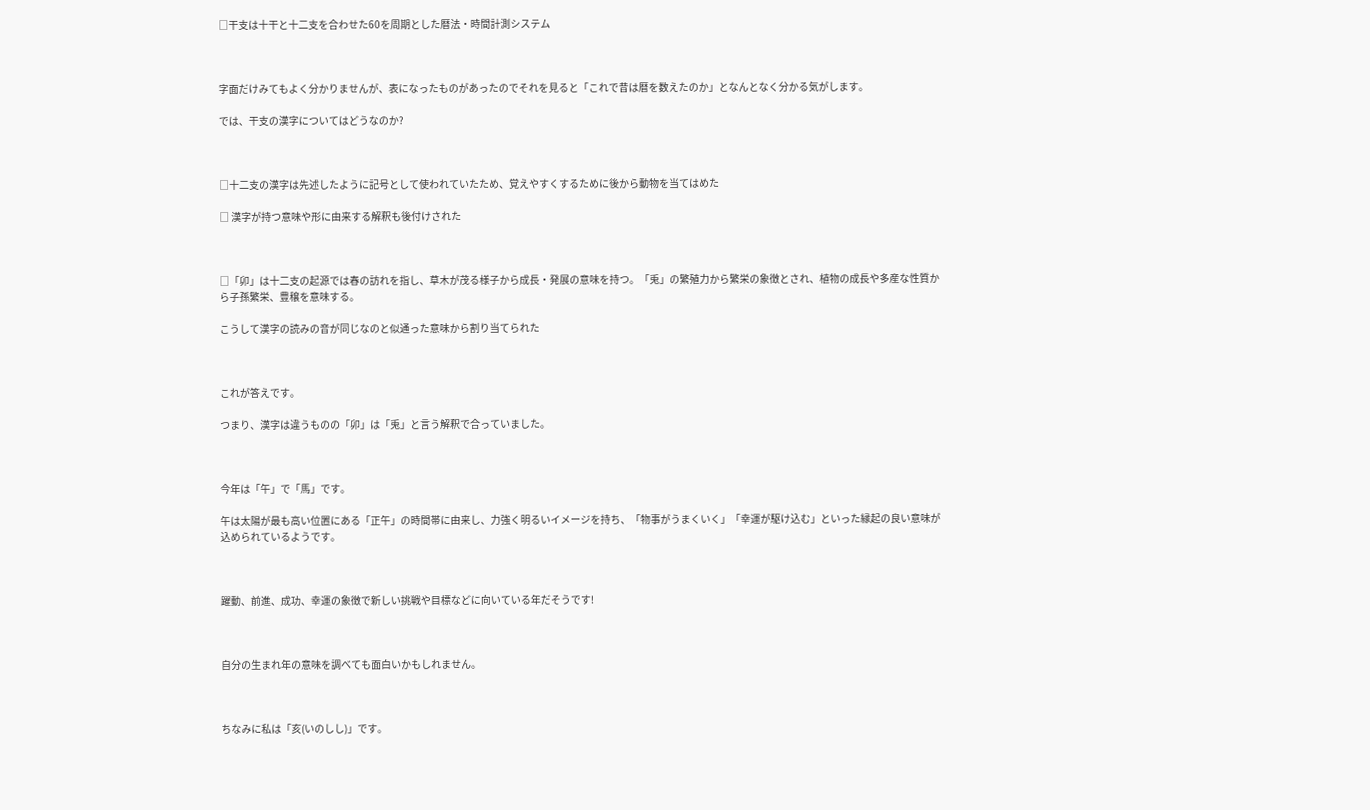□干支は十干と十二支を合わせた60を周期とした暦法・時間計測システム



字面だけみてもよく分かりませんが、表になったものがあったのでそれを見ると「これで昔は暦を数えたのか」となんとなく分かる気がします。

では、干支の漢字についてはどうなのか?



□十二支の漢字は先述したように記号として使われていたため、覚えやすくするために後から動物を当てはめた

□ 漢字が持つ意味や形に由来する解釈も後付けされた



□「卯」は十二支の起源では春の訪れを指し、草木が茂る様子から成長・発展の意味を持つ。「兎」の繁殖力から繁栄の象徴とされ、植物の成長や多産な性質から子孫繁栄、豊穣を意味する。

こうして漢字の読みの音が同じなのと似通った意味から割り当てられた



これが答えです。

つまり、漢字は違うものの「卯」は「兎」と言う解釈で合っていました。



今年は「午」で「馬」です。

午は太陽が最も高い位置にある「正午」の時間帯に由来し、力強く明るいイメージを持ち、「物事がうまくいく」「幸運が駆け込む」といった縁起の良い意味が込められているようです。



躍動、前進、成功、幸運の象徴で新しい挑戦や目標などに向いている年だそうです!



自分の生まれ年の意味を調べても面白いかもしれません。



ちなみに私は「亥(いのしし)」です。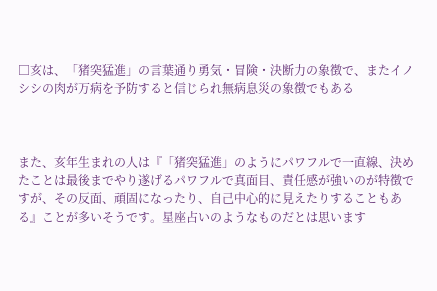□亥は、「猪突猛進」の言葉通り勇気・冒険・決断力の象徴で、またイノシシの肉が万病を予防すると信じられ無病息災の象徴でもある



また、亥年生まれの人は『「猪突猛進」のようにパワフルで一直線、決めたことは最後までやり遂げるパワフルで真面目、責任感が強いのが特徴ですが、その反面、頑固になったり、自己中心的に見えたりすることもある』ことが多いそうです。星座占いのようなものだとは思います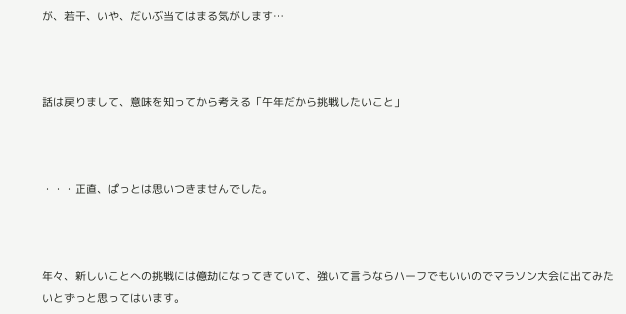が、若干、いや、だいぶ当てはまる気がします…



話は戻りまして、意味を知ってから考える「午年だから挑戦したいこと」



・・・正直、ぱっとは思いつきませんでした。



年々、新しいことへの挑戦には億劫になってきていて、強いて言うならハーフでもいいのでマラソン大会に出てみたいとずっと思ってはいます。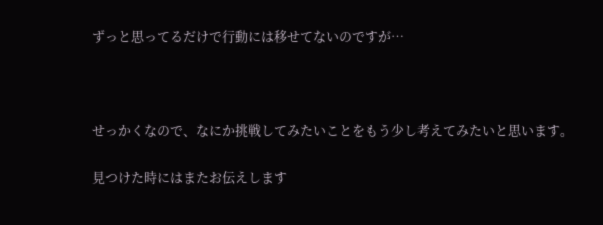ずっと思ってるだけで行動には移せてないのですが…



せっかくなので、なにか挑戦してみたいことをもう少し考えてみたいと思います。

見つけた時にはまたお伝えします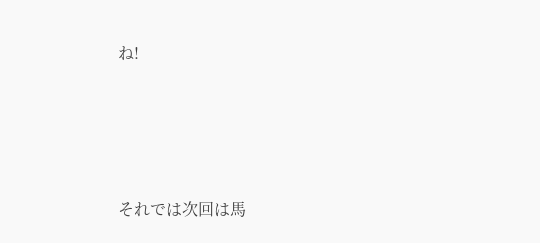ね!





それでは次回は馬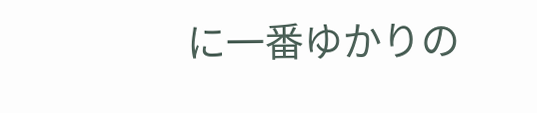に一番ゆかりの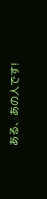ある、あの人です!